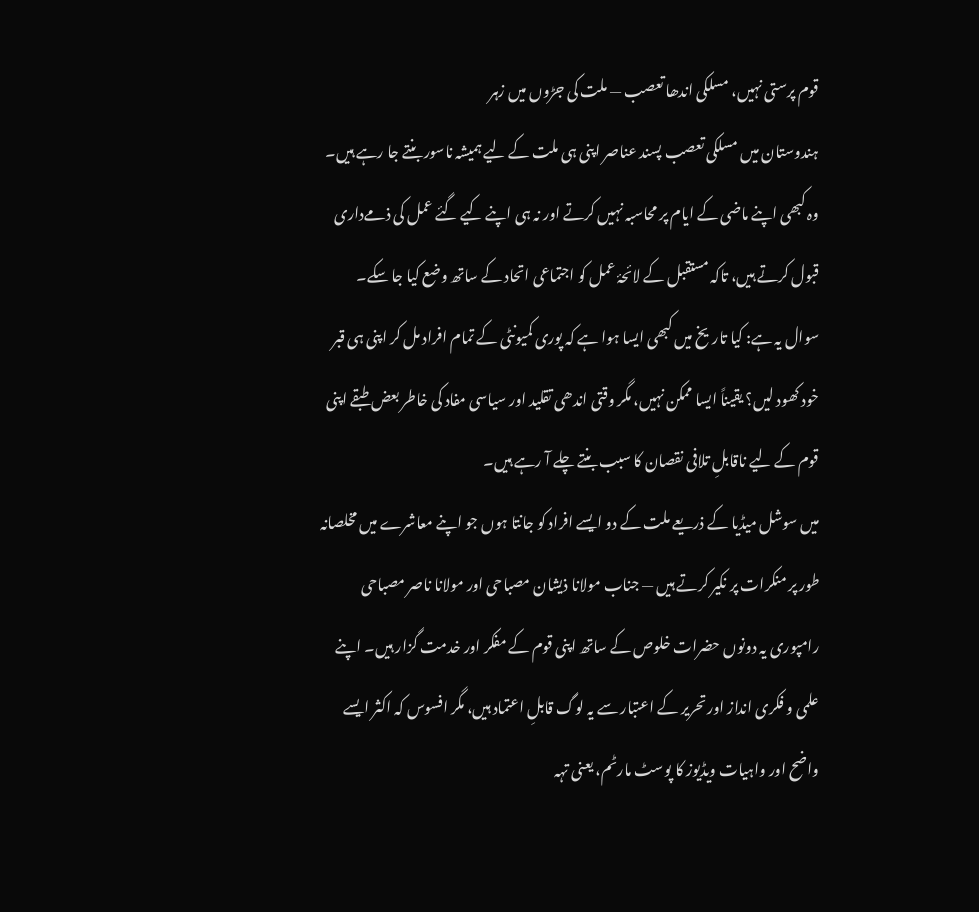قوم پرستی نہیں، مسلکی اندھا تعصب — ملت کی جڑوں میں زہر
ہندوستان میں مسلکی تعصب پسند عناصر اپنی ہی ملت کے لیے ہمیشہ ناسور بنتے جا رہے ہیں۔ وہ کبھی اپنے ماضی کے ایام پر محاسبہ نہیں کرتے اور نہ ہی اپنے کیے گئے عمل کی ذمےداری قبول کرتے ہیں، تاکہ مستقبل کے لائحۂ عمل کو اجتماعی اتحاد کے ساتھ وضع کیا جا سکے۔
سوال یہ ہے: کیا تاریخ میں کبھی ایسا ہوا ہے کہ پوری کمیونٹی کے تمام افراد مل کر اپنی ہی قبر خود کھود لیں؟ یقیناً ایسا ممکن نہیں، مگر وقتی اندھی تقلید اور سیاسی مفاد کی خاطر بعض طبقے اپنی قوم کے لیے ناقابلِ تلافی نقصان کا سبب بنتے چلے آ رہے ہیں۔
میں سوشل میڈیا کے ذریعے ملت کے دو ایسے افراد کو جانتا ہوں جو اپنے معاشرے میں مخلصانہ طور پر منکرات پر نکیر کرتے ہیں — جناب مولانا ذیشان مصباحی اور مولانا ناصر مصباحی رامپوری یہ دونوں حضرات خلوص کے ساتھ اپنی قوم کے مفکر اور خدمت گزار ہیں۔ اپنے علمی و فکری انداز اور تحریر کے اعتبار سے یہ لوگ قابلِ اعتماد ہیں، مگر افسوس کہ اکثر ایسے واضح اور واہیات ویڈیوز کا پوسٹ مارٹم، یعنی تہہ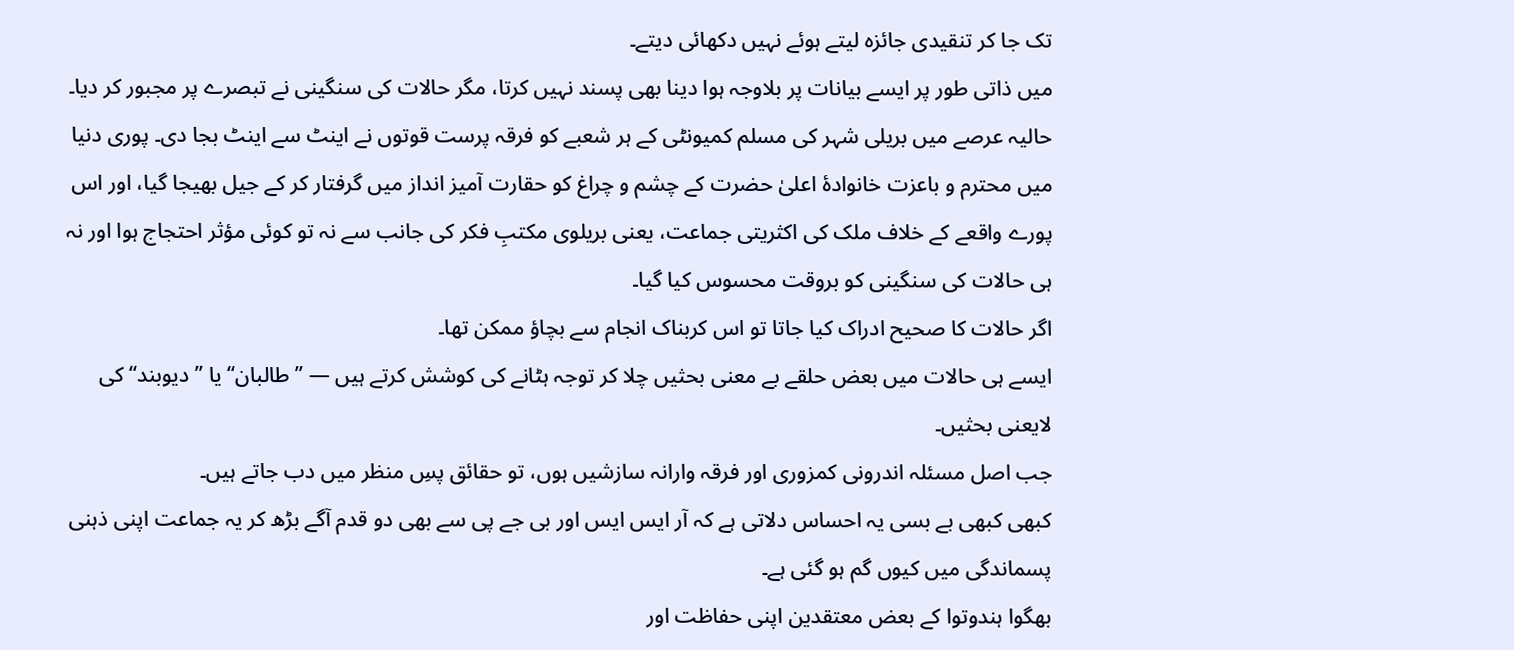تک جا کر تنقیدی جائزہ لیتے ہوئے نہیں دکھائی دیتے۔
میں ذاتی طور پر ایسے بیانات پر بلاوجہ ہوا دینا بھی پسند نہیں کرتا، مگر حالات کی سنگینی نے تبصرے پر مجبور کر دیا۔
حالیہ عرصے میں بریلی شہر کی مسلم کمیونٹی کے ہر شعبے کو فرقہ پرست قوتوں نے اینٹ سے اینٹ بجا دی۔ پوری دنیا میں محترم و باعزت خانوادۂ اعلیٰ حضرت کے چشم و چراغ کو حقارت آمیز انداز میں گرفتار کر کے جیل بھیجا گیا، اور اس پورے واقعے کے خلاف ملک کی اکثریتی جماعت، یعنی بریلوی مکتبِ فکر کی جانب سے نہ تو کوئی مؤثر احتجاج ہوا اور نہ ہی حالات کی سنگینی کو بروقت محسوس کیا گیا۔
اگر حالات کا صحیح ادراک کیا جاتا تو اس کربناک انجام سے بچاؤ ممکن تھا۔
ایسے ہی حالات میں بعض حلقے بے معنی بحثیں چلا کر توجہ ہٹانے کی کوشش کرتے ہیں — ’’طالبان‘‘ یا ’’دیوبند‘‘ کی لایعنی بحثیں۔
جب اصل مسئلہ اندرونی کمزوری اور فرقہ وارانہ سازشیں ہوں، تو حقائق پسِ منظر میں دب جاتے ہیں۔
کبھی کبھی بے بسی یہ احساس دلاتی ہے کہ آر ایس ایس اور بی جے پی سے بھی دو قدم آگے بڑھ کر یہ جماعت اپنی ذہنی پسماندگی میں کیوں گم ہو گئی ہے۔
بھگوا ہندوتوا کے بعض معتقدین اپنی حفاظت اور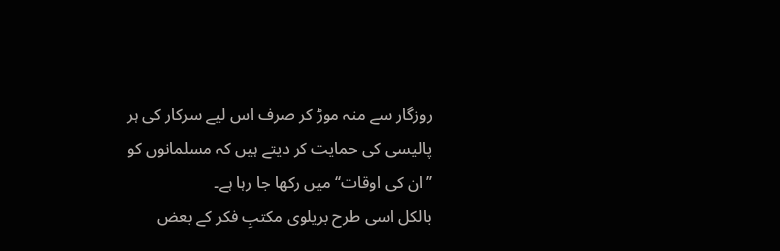روزگار سے منہ موڑ کر صرف اس لیے سرکار کی ہر پالیسی کی حمایت کر دیتے ہیں کہ مسلمانوں کو ’’ان کی اوقات‘‘ میں رکھا جا رہا ہے۔
بالکل اسی طرح بریلوی مکتبِ فکر کے بعض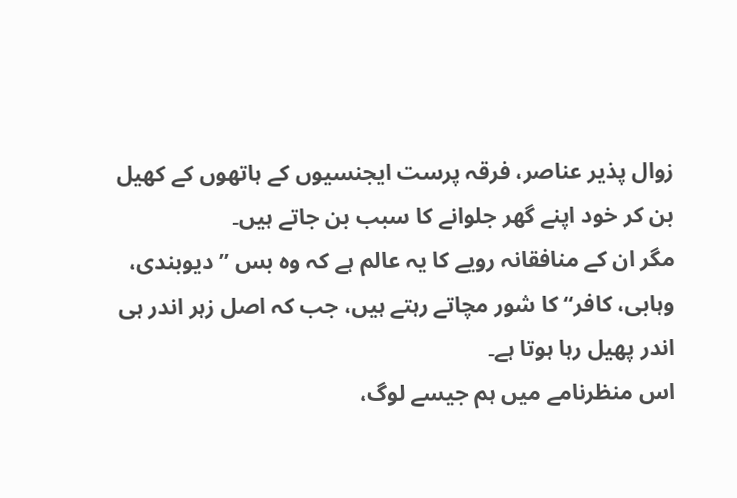زوال پذیر عناصر، فرقہ پرست ایجنسیوں کے ہاتھوں کے کھیل بن کر خود اپنے گھر جلوانے کا سبب بن جاتے ہیں۔
مگر ان کے منافقانہ رویے کا یہ عالم ہے کہ وہ بس ’’دیوبندی، وہابی، کافر‘‘ کا شور مچاتے رہتے ہیں، جب کہ اصل زہر اندر ہی اندر پھیل رہا ہوتا ہے۔
اس منظرنامے میں ہم جیسے لوگ،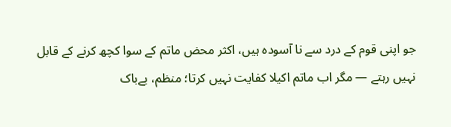جو اپنی قوم کے درد سے نا آسودہ ہیں، اکثر محض ماتم کے سوا کچھ کرنے کے قابل نہیں رہتے — مگر اب ماتم اکیلا کفایت نہیں کرتا؛ منظم، بےباک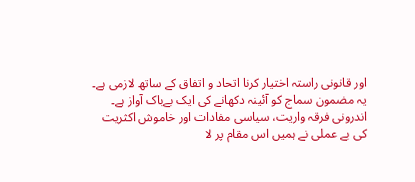اور قانونی راستہ اختیار کرنا اتحاد و اتفاق کے ساتھ لازمی ہے۔
یہ مضمون سماج کو آئینہ دکھانے کی ایک بےباک آواز ہے۔
اندرونی فرقہ واریت، سیاسی مفادات اور خاموش اکثریت کی بے عملی نے ہمیں اس مقام پر لا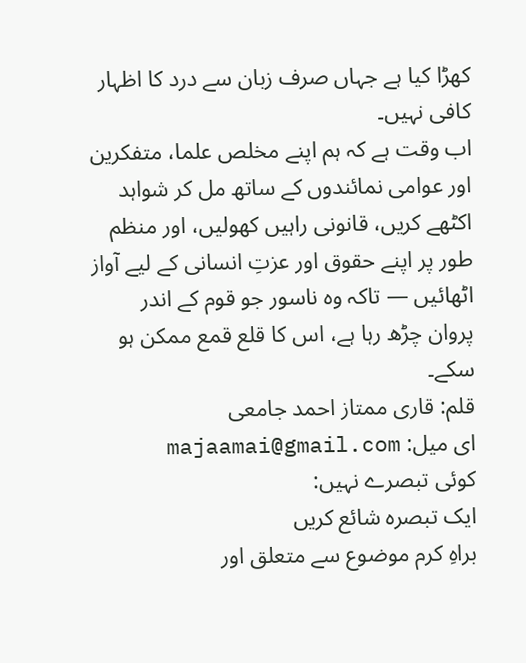کھڑا کیا ہے جہاں صرف زبان سے درد کا اظہار کافی نہیں۔
اب وقت ہے کہ ہم اپنے مخلص علما، متفکرین اور عوامی نمائندوں کے ساتھ مل کر شواہد اکٹھے کریں، قانونی راہیں کھولیں، اور منظم طور پر اپنے حقوق اور عزتِ انسانی کے لیے آواز اٹھائیں — تاکہ وہ ناسور جو قوم کے اندر پروان چڑھ رہا ہے، اس کا قلع قمع ممکن ہو سکے۔
قلم: قاری ممتاز احمد جامعی
ای میل: majaamai@gmail.com
کوئی تبصرے نہیں:
ایک تبصرہ شائع کریں
براہِ کرم موضوع سے متعلق اور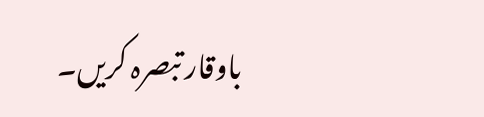باوقار تبصرہ کریں۔